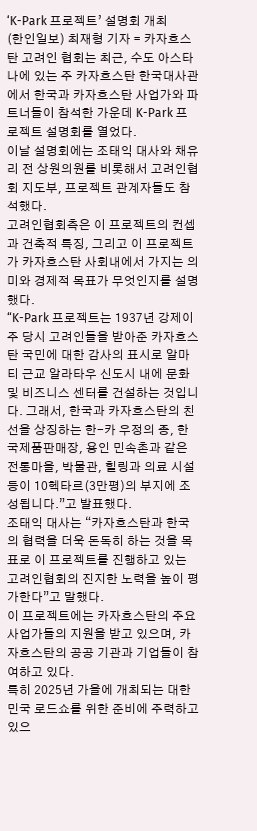‘K-Park 프로젝트’ 설명회 개최
(한인일보) 최재형 기자 = 카자흐스탄 고려인 협회는 최근, 수도 아스타나에 있는 주 카자흐스탄 한국대사관에서 한국과 카자흐스탄 사업가와 파트너들이 참석한 가운데 K-Park 프로젝트 설명회를 열었다.
이날 설명회에는 조태익 대사와 채유리 전 상원의원를 비롯해서 고려인협회 지도부, 프로젝트 관계자들도 참석했다.
고려인협회측은 이 프로젝트의 컨셉과 건축적 특징, 그리고 이 프로젝트가 카자흐스탄 사회내에서 가지는 의미와 경제적 목표가 무엇인지를 설명했다.
“K-Park 프로젝트는 1937년 강제이주 당시 고려인들을 받아준 카자흐스탄 국민에 대한 감사의 표시로 알마티 근교 알라타우 신도시 내에 문화 및 비즈니스 센터를 건설하는 것입니다. 그래서, 한국과 카자흐스탄의 친선을 상징하는 한-카 우정의 종, 한국제품판매장, 용인 민속촌과 같은 전통마을, 박물관, 힐링과 의료 시설 등이 10헥타르(3만평)의 부지에 조성됩니다.”고 발표했다.
조태익 대사는 “카자흐스탄과 한국의 협력을 더욱 돈독히 하는 것을 목표로 이 프로젝트를 진행하고 있는 고려인협회의 진지한 노력을 높이 평가한다”고 말했다.
이 프로젝트에는 카자흐스탄의 주요 사업가들의 지원을 받고 있으며, 카자흐스탄의 공공 기관과 기업들이 참여하고 있다.
특히 2025년 가을에 개최되는 대한민국 로드쇼를 위한 준비에 주력하고 있으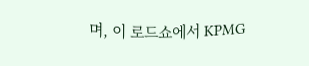며, 이 로드쇼에서 KPMG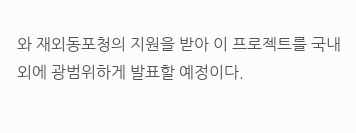와 재외동포청의 지원을 받아 이 프로젝트를 국내외에 광범위하게 발표할 예정이다.